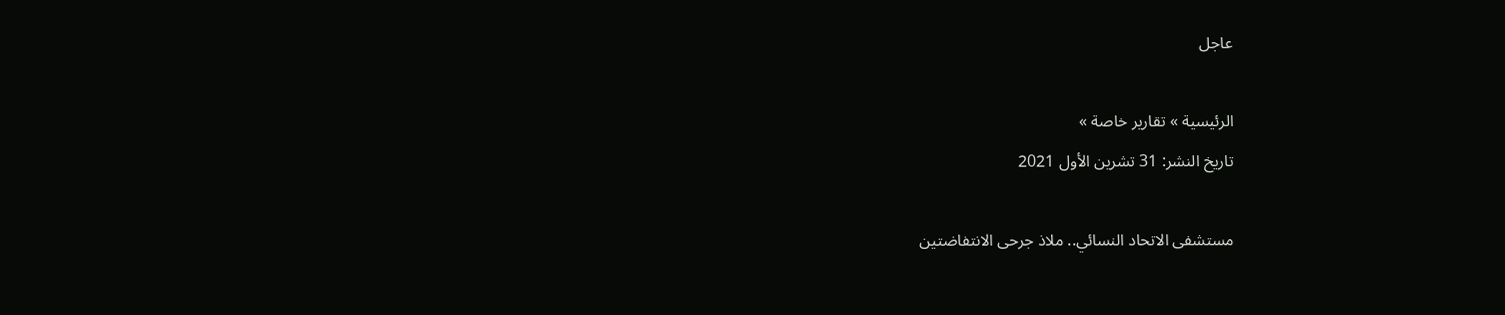عاجل

الرئيسية » تقارير خاصة »
تاريخ النشر: 31 تشرين الأول 2021

مستشفى الاتحاد النسائي.. ملاذ جرحى الانتفاضتين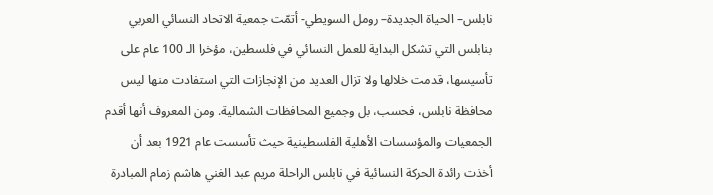نابلس– الحياة الجديدة– رومل السويطي- أتمّت جمعية الاتحاد النسائي العربي بنابلس التي تشكل البداية للعمل النسائي في فلسطين، مؤخرا الـ 100 عام على تأسيسها، قدمت خلالها ولا تزال العديد من الإنجازات التي استفادت منها ليس محافظة نابلس، فحسب، بل وجميع المحافظات الشمالية. ومن المعروف أنها أقدم الجمعيات والمؤسسات الأهلية الفلسطينية حيث تأسست عام 1921 بعد أن أخذت رائدة الحركة النسائية في نابلس الراحلة مريم عبد الغني هاشم زمام المبادرة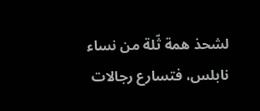لشحذ همة ثّلة من نساء نابلس، فتسارع رجالات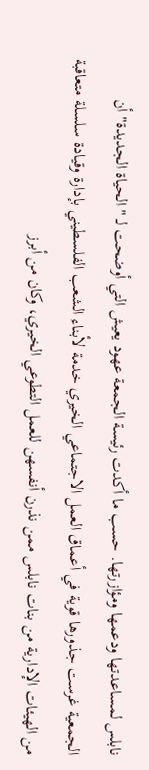نابلس لمساعدتها ودعمها ومؤازرتها. حسب ما أكدت رئيسة الجمعة عهود يعيش التي أوضحت لـ "الحياة الجديدة" أن الجمعية غرست جذورها قوية في أعماق العمل الاجتماعي الخيري خدمة لأبناء الشعب الفلسطيني بإدارة وقيادة سلسلة متعاقبة من الهيئات الإدارية من بنات نابلس ممن نذرن أنفسهن للعمل التطوعي الخيري، وكان من أبرز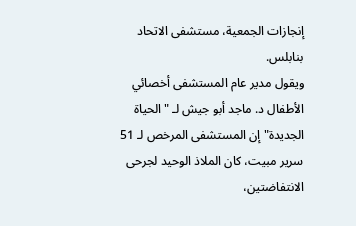إنجازات الجمعية، مستشفى الاتحاد بنابلس.
ويقول مدير عام المستشفى أخصائي الأطفال د. ماجد أبو جيش لـ "الحياة الجديدة" إن المستشفى المرخص لـ 51 سرير مبيت، كان الملاذ الوحيد لجرحى الانتفاضتين،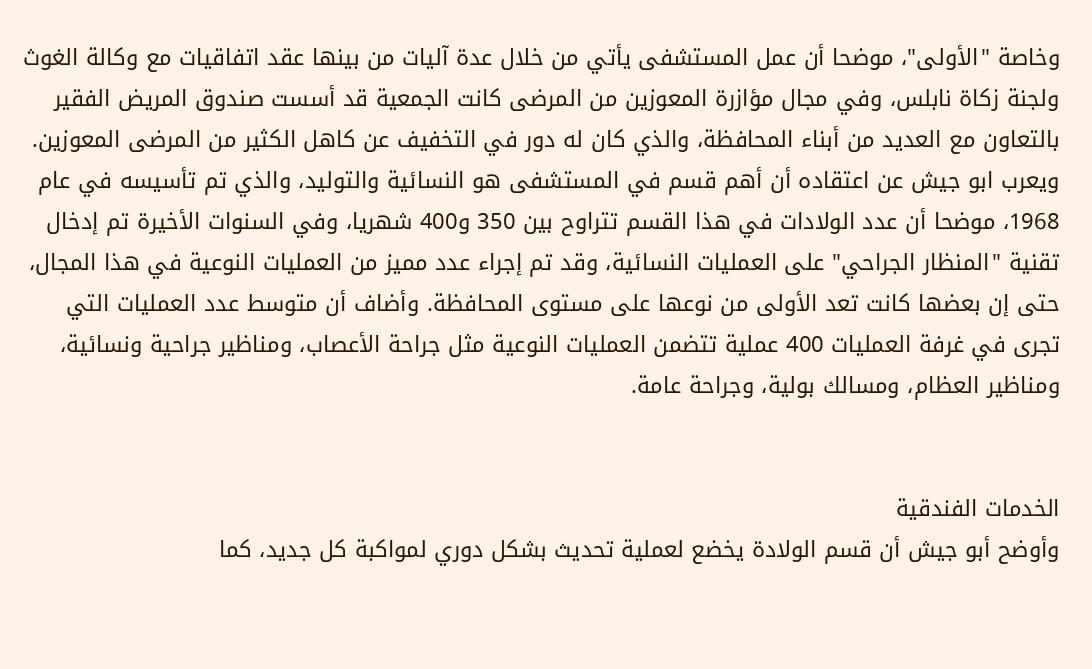وخاصة "الأولى"، موضحا أن عمل المستشفى يأتي من خلال عدة آليات من بينها عقد اتفاقيات مع وكالة الغوث ولجنة زكاة نابلس، وفي مجال مؤازرة المعوزين من المرضى كانت الجمعية قد أسست صندوق المريض الفقير بالتعاون مع العديد من أبناء المحافظة، والذي كان له دور في التخفيف عن كاهل الكثير من المرضى المعوزين.
ويعرب ابو جيش عن اعتقاده أن أهم قسم في المستشفى هو النسائية والتوليد، والذي تم تأسيسه في عام 1968، موضحا أن عدد الولادات في هذا القسم تتراوح بين 350 و400 شهريا، وفي السنوات الأخيرة تم إدخال تقنية "المنظار الجراحي" على العمليات النسائية، وقد تم إجراء عدد مميز من العمليات النوعية في هذا المجال، حتى إن بعضها كانت تعد الأولى من نوعها على مستوى المحافظة. وأضاف أن متوسط عدد العمليات التي تجرى في غرفة العمليات 400 عملية تتضمن العمليات النوعية مثل جراحة الأعصاب، ومناظير جراحية ونسائية، ومناظير العظام، ومسالك بولية، وجراحة عامة.


الخدمات الفندقية
وأوضح أبو جيش أن قسم الولادة يخضع لعملية تحديث بشكل دوري لمواكبة كل جديد، كما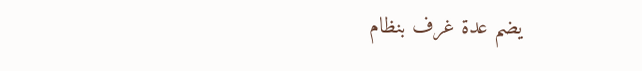يضم عدة غرف بنظام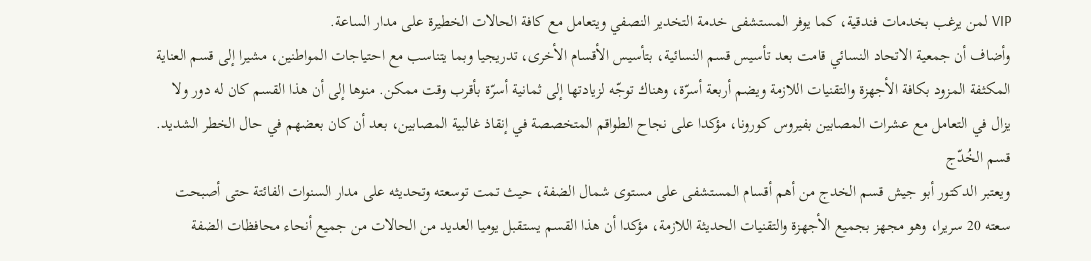VIP لمن يرغب بخدمات فندقية، كما يوفر المستشفى خدمة التخدير النصفي ويتعامل مع كافة الحالات الخطيرة على مدار الساعة.
وأضاف أن جمعية الاتحاد النسائي قامت بعد تأسيس قسم النسائية، بتأسيس الأقسام الأخرى، تدريجيا وبما يتناسب مع احتياجات المواطنين، مشيرا إلى قسم العناية المكثفة المزود بكافة الأجهزة والتقنيات اللازمة ويضم أربعة أسرّة، وهناك توجّه لزيادتها إلى ثمانية أسرّة بأقرب وقت ممكن. منوها إلى أن هذا القسم كان له دور ولا يزال في التعامل مع عشرات المصابين بفيروس كورونا، مؤكدا على نجاح الطواقم المتخصصة في إنقاذ غالبية المصابين، بعد أن كان بعضهم في حال الخطر الشديد.
قسم الخُدّج
ويعتبر الدكتور أبو جيش قسم الخدج من أهم أقسام المستشفى على مستوى شمال الضفة، حيث تمت توسعته وتحديثه على مدار السنوات الفائتة حتى أصبحت سعته 20 سريرا، وهو مجهز بجميع الأجهزة والتقنيات الحديثة اللازمة، مؤكدا أن هذا القسم يستقبل يوميا العديد من الحالات من جميع أنحاء محافظات الضفة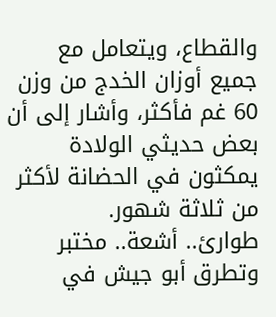والقطاع، ويتعامل مع جميع أوزان الخدج من وزن 60 غم فأكثر، وأشار إلى أن بعض حديثي الولادة يمكثون في الحضانة لأكثر من ثلاثة شهور.
طوارئ.. أشعة.. مختبر
وتطرق أبو جيش في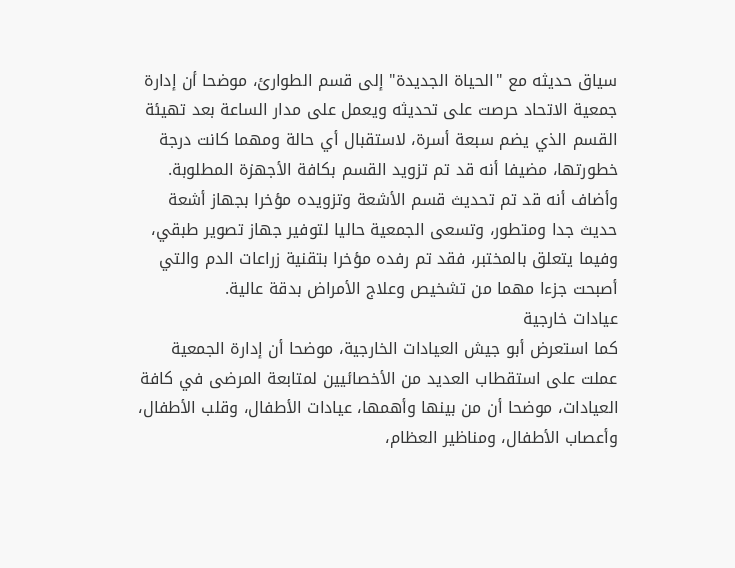سياق حديثه مع "الحياة الجديدة" إلى قسم الطوارئ، موضحا أن إدارة جمعية الاتحاد حرصت على تحديثه ويعمل على مدار الساعة بعد تهيئة القسم الذي يضم سبعة أسرة، لاستقبال أي حالة ومهما كانت درجة خطورتها، مضيفا أنه قد تم تزويد القسم بكافة الأجهزة المطلوبة.
وأضاف أنه قد تم تحديث قسم الأشعة وتزويده مؤخرا بجهاز أشعة حديث جدا ومتطور، وتسعى الجمعية حاليا لتوفير جهاز تصوير طبقي، وفيما يتعلق بالمختبر، فقد تم رفده مؤخرا بتقنية زراعات الدم والتي أصبحت جزءا مهما من تشخيص وعلاج الأمراض بدقة عالية.
عيادات خارجية
كما استعرض أبو جيش العيادات الخارجية، موضحا أن إدارة الجمعية عملت على استقطاب العديد من الأخصائيين لمتابعة المرضى في كافة العيادات، موضحا أن من بينها وأهمها، عيادات الأطفال، وقلب الأطفال، وأعصاب الأطفال، ومناظير العظام،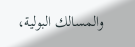والمسالك البولية،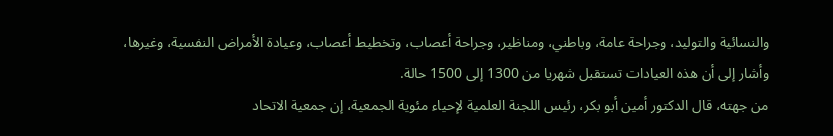والنسائية والتوليد، وجراحة عامة، وباطني، ومناظير، وجراحة أعصاب، وتخطيط أعصاب، وعيادة الأمراض النفسية، وغيرها، وأشار إلى أن هذه العيادات تستقبل شهريا من 1300 إلى 1500 حالة.
من جهته، قال الدكتور أمين أبو بكر، رئيس اللجنة العلمية لإحياء مئوية الجمعية، إن جمعية الاتحاد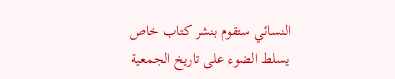النسائي ستقوم بنشر كتاب خاص يسلط الضوء على تاريخ الجمعية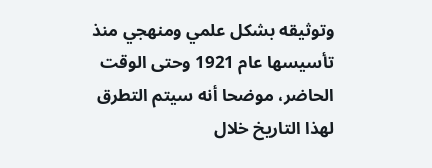وتوثيقه بشكل علمي ومنهجي منذ تأسيسها عام 1921 وحتى الوقت الحاضر، موضحا أنه سيتم التطرق لهذا التاريخ خلال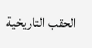الحقب التاريخية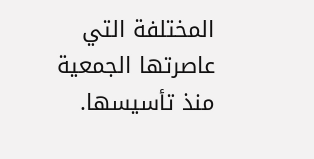المختلفة التي عاصرتها الجمعية منذ تأسيسها.